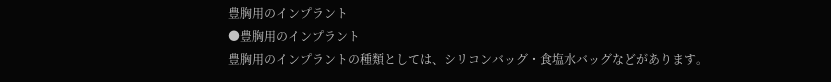豊胸用のインプラント
●豊胸用のインプラント
豊胸用のインプラントの種類としては、シリコンバッグ・食塩水バッグなどがあります。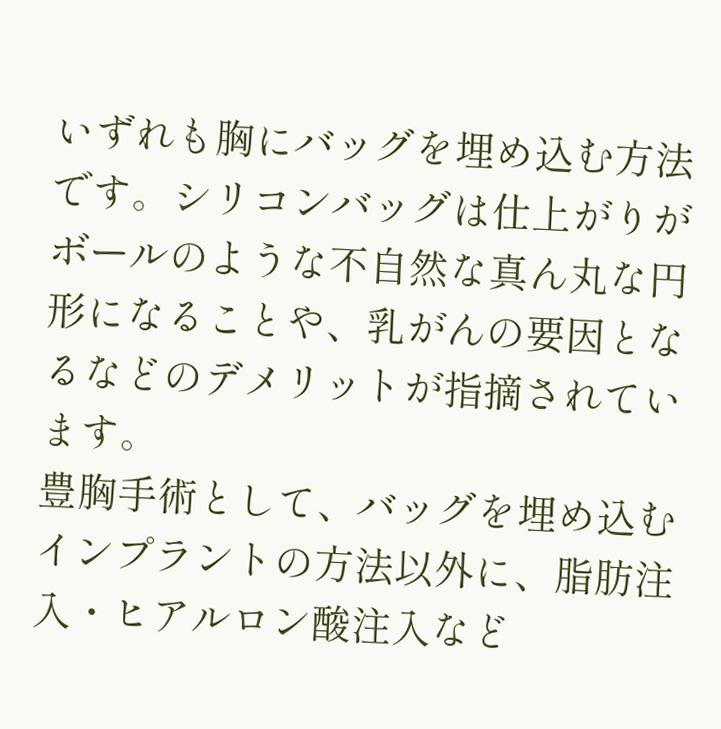いずれも胸にバッグを埋め込む方法です。シリコンバッグは仕上がりがボールのような不自然な真ん丸な円形になることや、乳がんの要因となるなどのデメリットが指摘されています。
豊胸手術として、バッグを埋め込むインプラントの方法以外に、脂肪注入・ヒアルロン酸注入など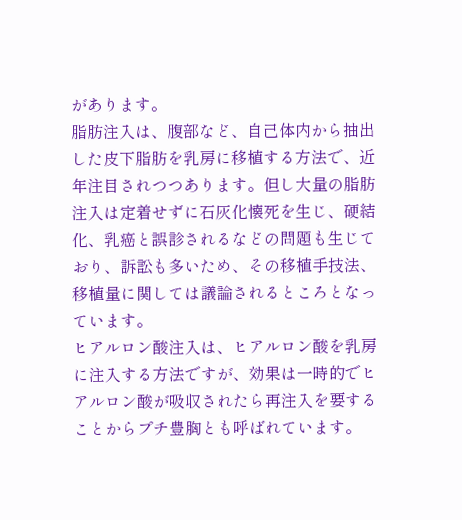があります。
脂肪注入は、腹部など、自己体内から抽出した皮下脂肪を乳房に移植する方法で、近年注目されつつあります。但し大量の脂肪注入は定着せずに石灰化懐死を生じ、硬結化、乳癌と誤診されるなどの問題も生じており、訴訟も多いため、その移植手技法、移植量に関しては議論されるところとなっています。
ヒアルロン酸注入は、ヒアルロン酸を乳房に注入する方法ですが、効果は一時的でヒアルロン酸が吸収されたら再注入を要することからプチ豊胸とも呼ばれています。